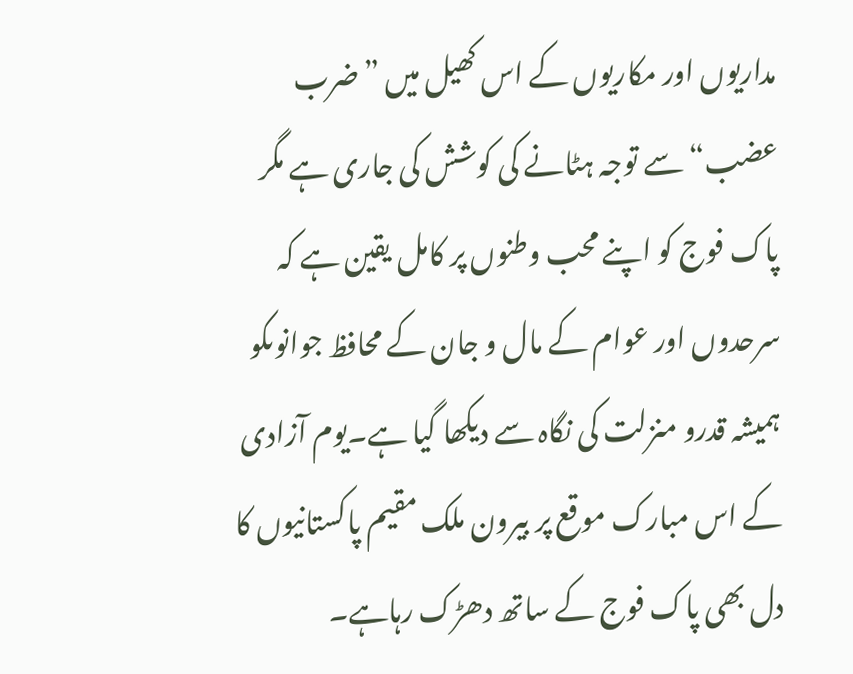مداریوں اور مکاریوں کے اس کھیل میں ”ضرب عضب“ سے توجہ ہٹانے کی کوشش کی جاری ہے مگر پاک فوج کو اپنے محب وطنوں پر کامل یقین ہے کہ سرحدوں اور عوام کے مال و جان کے محافظ جوانوںکو ہمیشہ قدرو منزلت کی نگاہ سے دیکھا گیا ہے۔یوم آزادی کے اس مبارک موقع پر بیرون ملک مقیم پاکستانیوں کا دل بھی پاک فوج کے ساتھ دھڑک رہاہے۔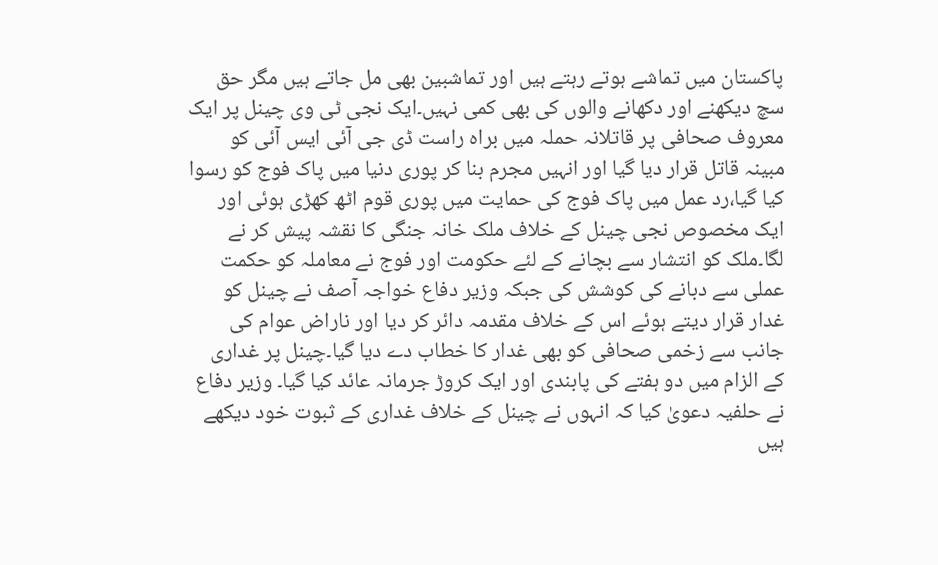پاکستان میں تماشے ہوتے رہتے ہیں اور تماشبین بھی مل جاتے ہیں مگر حق سچ دیکھنے اور دکھانے والوں کی بھی کمی نہیں۔ایک نجی ٹی وی چینل پر ایک معروف صحافی پر قاتلانہ حملہ میں براہ راست ڈی جی آئی ایس آئی کو مبینہ قاتل قرار دیا گیا اور انہیں مجرم بنا کر پوری دنیا میں پاک فوج کو رسوا کیا گیا،رد عمل میں پاک فوج کی حمایت میں پوری قوم اٹھ کھڑی ہوئی اور ایک مخصوص نجی چینل کے خلاف ملک خانہ جنگی کا نقشہ پیش کر نے لگا۔ملک کو انتشار سے بچانے کے لئے حکومت اور فوج نے معاملہ کو حکمت عملی سے دبانے کی کوشش کی جبکہ وزیر دفاع خواجہ آصف نے چینل کو غدار قرار دیتے ہوئے اس کے خلاف مقدمہ دائر کر دیا اور ناراض عوام کی جانب سے زخمی صحافی کو بھی غدار کا خطاب دے دیا گیا۔چینل پر غداری کے الزام میں دو ہفتے کی پابندی اور ایک کروڑ جرمانہ عائد کیا گیا۔ وزیر دفاع نے حلفیہ دعویٰ کیا کہ انہوں نے چینل کے خلاف غداری کے ثبوت خود دیکھے ہیں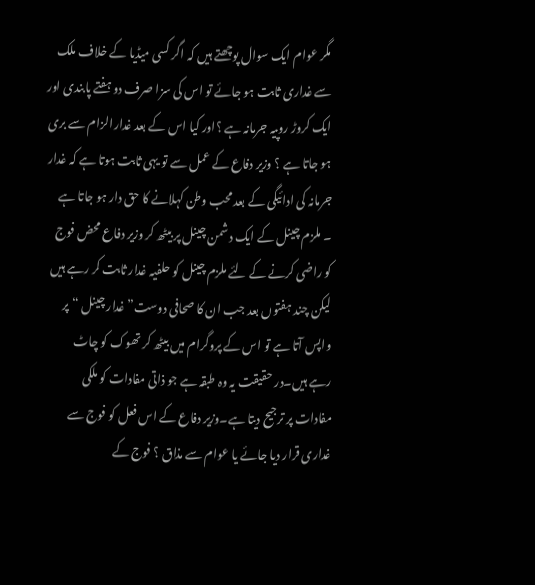مگر عوام ایک سوال پوچھتے ہیں کہ اگر کسی میڈیا کے خلاف ملک سے غداری ثابت ہو جائے تو اس کی سزا صرف دو ہفتے پابندی اور ایک کروڑ روپیہ جرمانہ ہے ؟اور کیا اس کے بعد غدارالزام سے بری ہو جاتا ہے ؟ وزیر دفاع کے عمل سے تو یہی ثابت ہوتا ہے کہ غدار جرمانہ کی ادائیگی کے بعد محب وطن کہلانے کا حق دار ہو جاتا ہے ۔ ملزم چینل کے ایک دشمن چینل پر بیٹھ کر وزیر دفاع محض فوج کو راضی کرنے کے لئے ملزم چینل کو حلفیہ غدار ثابت کر رہے ہیں لیکن چند ہفتوں بعد جب ان کا صحافی دوست” غدار چینل “پر واپس آتا ہے تو اس کے پروگرام میں بیٹھ کر تھوک کو چاٹ رہے ہیں۔در حقیقت یہ وہ طبقہ ہے جو ذاتی مفادات کو ملکی مفادات پر ترجیح دیتا ہے۔وزیر دفاع کے اس فعل کو فوج سے غداری قرار دیا جائے یا عوام سے مذاق ؟ فوج کے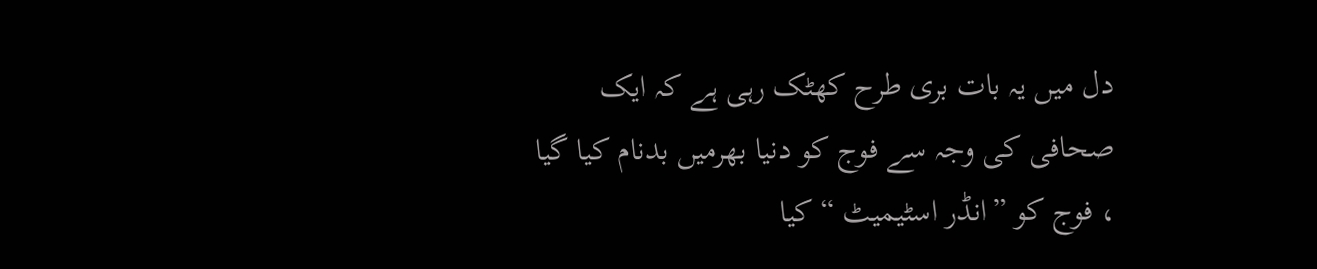دل میں یہ بات بری طرح کھٹک رہی ہے کہ ایک صحافی کی وجہ سے فوج کو دنیا بھرمیں بدنام کیا گیا ، فوج کو ”انڈر اسٹیمیٹ “ کیا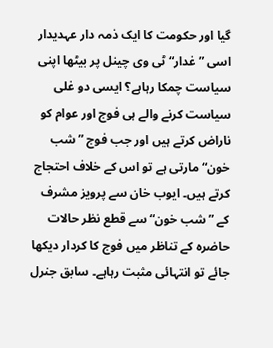گیا اور حکومت کا ایک ذمہ دار عہدیدار اسی ”غدار“ ٹی وی چینل پر بیٹھا اپنی سیاست چمکا رہاہے؟ ایسی دو غلی سیاست کرنے والے ہی فوج اور عوام کو ناراض کرتے ہیں اور جب فوج ”شب خون“ مارتی ہے تو اس کے خلاف احتجاج کرتے ہیں۔ ایوب خان سے پرویز مشرف کے ”شب خون“ سے قطع نظر حالات حاضرہ کے تناظر میں فوج کا کردار دیکھا جائے تو انتہائی مثبت رہاہے۔ سابق جنرل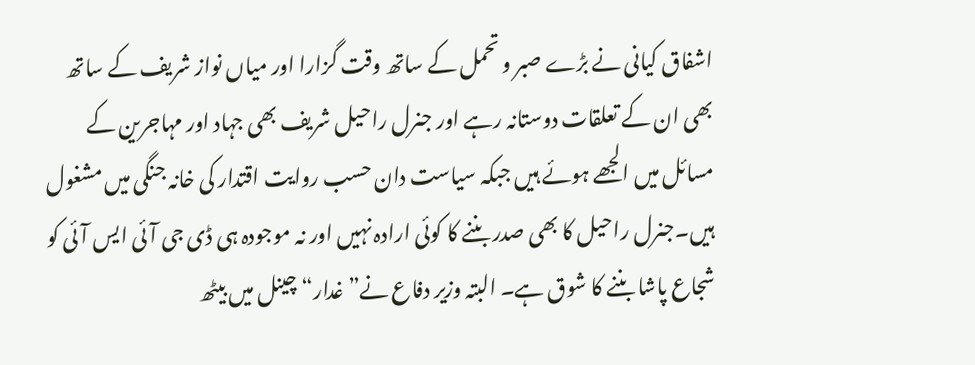اشفاق کیانی نے بڑے صبر و تحمل کے ساتھ وقت گزارا اور میاں نواز شریف کے ساتھ بھی ان کے تعلقات دوستانہ رہے اور جنرل راحیل شریف بھی جہاد اور مہاجرین کے مسائل میں الجھے ہوئے ہیں جبکہ سیاست دان حسب روایت اقتدار کی خانہ جنگی میں مشغول ہیں۔جنرل راحیل کا بھی صدر بننے کا کوئی ارادہ نہیں اور نہ موجودہ ہی ڈی جی آئی ایس آئی کو شجاع پاشا بننے کا شوق ہے۔ البتہ وزیر دفاع نے”غدار“ چینل میں بیٹھ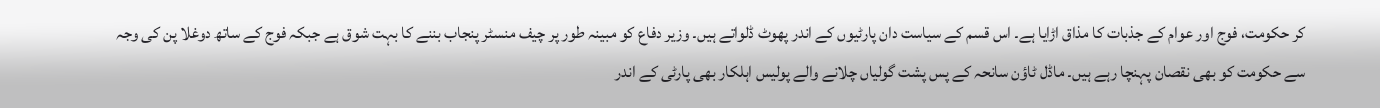کر حکومت، فوج اور عوام کے جذبات کا مذاق اڑایا ہے۔ اس قسم کے سیاست دان پارٹیوں کے اندر پھوٹ ڈلواتے ہیں۔ وزیر دفاع کو مبینہ طور پر چیف منسٹر پنجاب بننے کا بہت شوق ہے جبکہ فوج کے ساتھ دوغلا پن کی وجہ سے حکومت کو بھی نقصان پہنچا رہے ہیں۔ ماڈل ٹاؤن سانحہ کے پس پشت گولیاں چلانے والے پولیس اہلکار بھی پارٹی کے اندر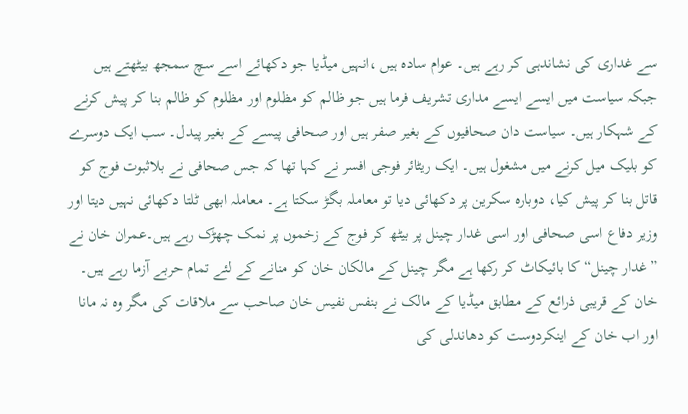سے غداری کی نشاندہی کر رہے ہیں۔ عوام سادہ ہیں ،انہیں میڈیا جو دکھائے اسے سچ سمجھ بیٹھتے ہیں جبکہ سیاست میں ایسے ایسے مداری تشریف فرما ہیں جو ظالم کو مظلوم اور مظلوم کو ظالم بنا کر پیش کرنے کے شہکار ہیں۔ سیاست دان صحافیوں کے بغیر صفر ہیں اور صحافی پیسے کے بغیر پیدل۔ سب ایک دوسرے کو بلیک میل کرنے میں مشغول ہیں۔ ایک ریٹائر فوجی افسر نے کہا تھا کہ جس صحافی نے بلاثبوت فوج کو قاتل بنا کر پیش کیا، دوبارہ سکرین پر دکھائی دیا تو معاملہ بگڑ سکتا ہے۔ معاملہ ابھی ٹلتا دکھائی نہیں دیتا اور وزیر دفاع اسی صحافی اور اسی غدار چینل پر بیٹھ کر فوج کے زخموں پر نمک چھڑک رہے ہیں۔عمران خان نے ”غدار چینل“ کا بائیکاٹ کر رکھا ہے مگر چینل کے مالکان خان کو منانے کے لئے تمام حربے آزما رہے ہیں۔ خان کے قریبی ذرائع کے مطابق میڈیا کے مالک نے بنفس نفیس خان صاحب سے ملاقات کی مگر وہ نہ مانا اور اب خان کے اینکردوست کو دھاندلی کی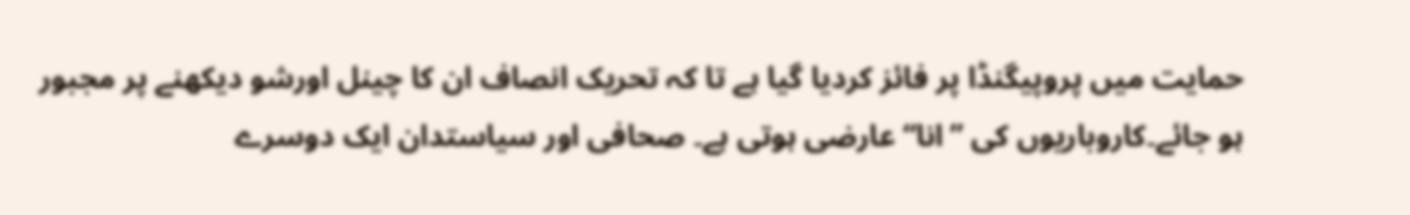حمایت میں پروپیگنڈا پر فائز کردیا گیا ہے تا کہ تحریک انصاف ان کا چینل اورشو دیکھنے پر مجبور ہو جائے۔کاروباریوں کی ”انا“ عارضی ہوتی ہے۔ صحافی اور سیاستدان ایک دوسرے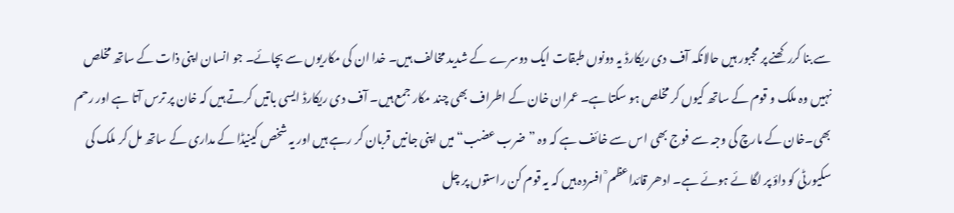سے بنا کررکھنے پر مجبور ہیں حالانکہ آف دی ریکارڈ یہ دونوں طبقات ایک دوسرے کے شدید مخالف ہیں۔ خدا ان کی مکاریوں سے بچائے۔ جو انسان اپنی ذات کے ساتھ مخلص نہیں وہ ملک و قوم کے ساتھ کیوں کر مخلص ہو سکتا ہے۔ عمران خان کے اطراف بھی چند مکار جمع ہیں۔ آف دی ریکارڈ ایسی باتیں کرتے ہیں کہ خان پر ترس آتا ہے اور رحم بھی۔خان کے مارچ کی وجہ سے فوج بھی اس سے خائف ہے کہ وہ ”ضرب عضب“میں اپنی جانیں قربان کر رہے ہیں اور یہ شخص کینیڈا کے مداری کے ساتھ مل کر ملک کی سکیورٹی کو داؤ پر لگا ئے ہوئے ہے۔ ادھر قائداعظم ؒ افسردہ ہیں کہ یہ قوم کن راستوں پر چل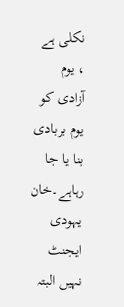نکلی ہے ، یوم آزادی کو یوم بربادی بنا یا جا رہاہے۔خان یہودی ایجنٹ نہیں البتہ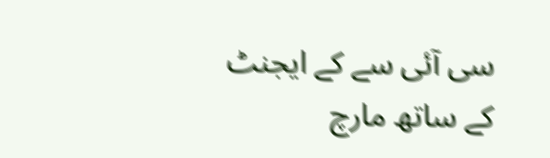سی آئی سے کے ایجنٹ کے ساتھ مارچ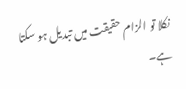نکلا تو الزام حقیقت میں تبدیل ہو سکتا ہے۔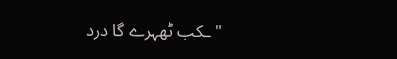"ـکب ٹھہرے گا درد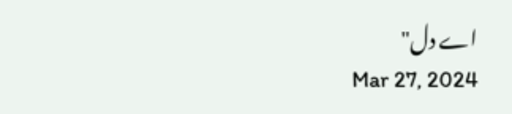اے دل"
Mar 27, 2024